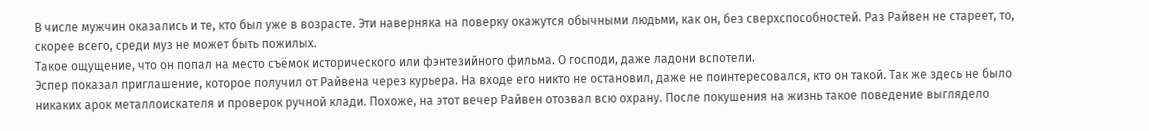В числе мужчин оказались и те, кто был уже в возрасте. Эти наверняка на поверку окажутся обычными людьми, как он, без сверхспособностей. Раз Райвен не стареет, то, скорее всего, среди муз не может быть пожилых.
Такое ощущение, что он попал на место съёмок исторического или фэнтезийного фильма. О господи, даже ладони вспотели.
Эспер показал приглашение, которое получил от Райвена через курьера. На входе его никто не остановил, даже не поинтересовался, кто он такой. Так же здесь не было никаких арок металлоискателя и проверок ручной клади. Похоже, на этот вечер Райвен отозвал всю охрану. После покушения на жизнь такое поведение выглядело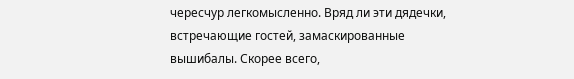чересчур легкомысленно. Вряд ли эти дядечки, встречающие гостей, замаскированные вышибалы. Скорее всего,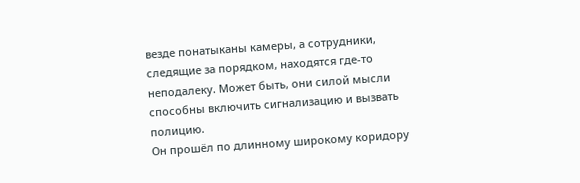везде понатыканы камеры, а сотрудники, следящие за порядком, находятся где-то неподалеку. Может быть, они силой мысли способны включить сигнализацию и вызвать полицию.
Он прошёл по длинному широкому коридору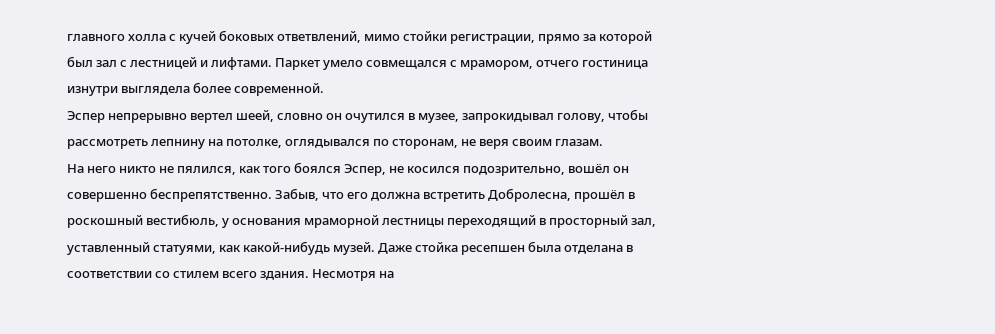главного холла с кучей боковых ответвлений, мимо стойки регистрации, прямо за которой был зал с лестницей и лифтами. Паркет умело совмещался с мрамором, отчего гостиница изнутри выглядела более современной.
Эспер непрерывно вертел шеей, словно он очутился в музее, запрокидывал голову, чтобы рассмотреть лепнину на потолке, оглядывался по сторонам, не веря своим глазам.
На него никто не пялился, как того боялся Эспер, не косился подозрительно, вошёл он совершенно беспрепятственно. Забыв, что его должна встретить Добролесна, прошёл в роскошный вестибюль, у основания мраморной лестницы переходящий в просторный зал, уставленный статуями, как какой-нибудь музей. Даже стойка ресепшен была отделана в соответствии со стилем всего здания. Несмотря на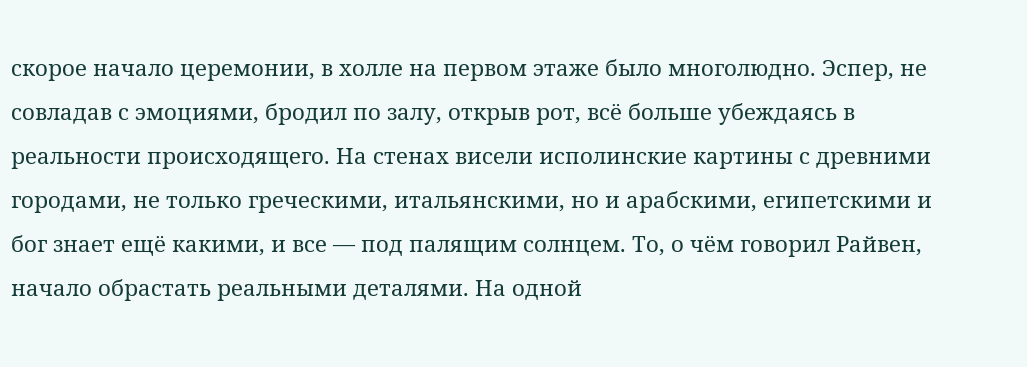скорое начало церемонии, в холле на первом этаже было многолюдно. Эспер, не совладав с эмоциями, бродил по залу, открыв рот, всё больше убеждаясь в реальности происходящего. На стенах висели исполинские картины с древними городами, не только греческими, итальянскими, но и арабскими, египетскими и бог знает ещё какими, и все — под палящим солнцем. То, о чём говорил Райвен, начало обрастать реальными деталями. На одной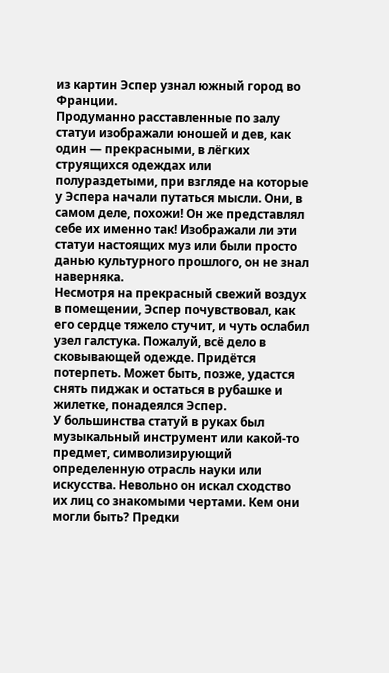из картин Эспер узнал южный город во Франции.
Продуманно расставленные по залу статуи изображали юношей и дев, как один — прекрасными, в лёгких струящихся одеждах или полураздетыми, при взгляде на которые у Эспера начали путаться мысли. Они, в самом деле, похожи! Он же представлял себе их именно так! Изображали ли эти статуи настоящих муз или были просто данью культурного прошлого, он не знал наверняка.
Несмотря на прекрасный свежий воздух в помещении, Эспер почувствовал, как его сердце тяжело стучит, и чуть ослабил узел галстука. Пожалуй, всё дело в сковывающей одежде. Придётся потерпеть. Может быть, позже, удастся снять пиджак и остаться в рубашке и жилетке, понадеялся Эспер.
У большинства статуй в руках был музыкальный инструмент или какой-то предмет, символизирующий определенную отрасль науки или искусства. Невольно он искал сходство их лиц со знакомыми чертами. Кем они могли быть? Предки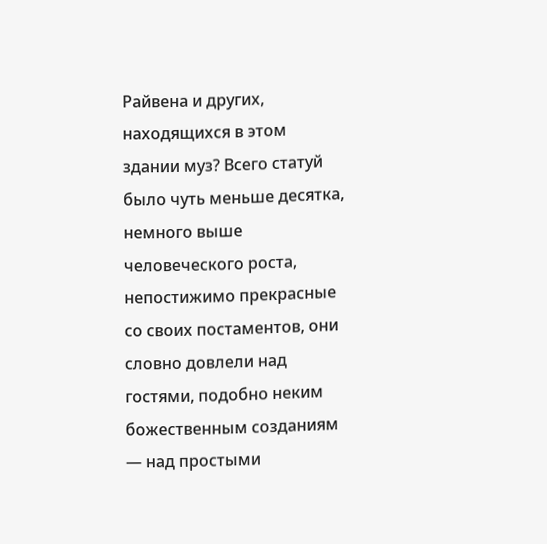Райвена и других, находящихся в этом здании муз? Всего статуй было чуть меньше десятка, немного выше человеческого роста, непостижимо прекрасные со своих постаментов, они словно довлели над гостями, подобно неким божественным созданиям — над простыми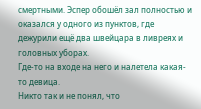смертными. Эспер обошёл зал полностью и оказался у одного из пунктов, где дежурили ещё два швейцара в ливреях и головных уборах.
Где-то на входе на него и налетела какая-то девица.
Никто так и не понял, что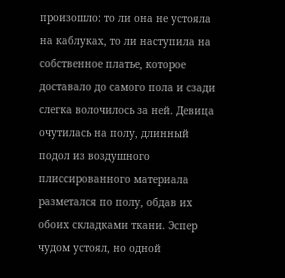произошло: то ли она не устояла на каблуках, то ли наступила на собственное платье, которое доставало до самого пола и сзади слегка волочилось за ней. Девица очутилась на полу, длинный подол из воздушного плиссированного материала разметался по полу, обдав их обоих складками ткани. Эспер чудом устоял, но одной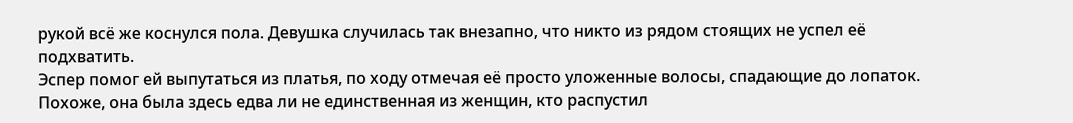рукой всё же коснулся пола. Девушка случилась так внезапно, что никто из рядом стоящих не успел её подхватить.
Эспер помог ей выпутаться из платья, по ходу отмечая её просто уложенные волосы, спадающие до лопаток. Похоже, она была здесь едва ли не единственная из женщин, кто распустил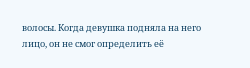волосы. Когда девушка подняла на него лицо, он не смог определить её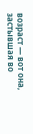возраст — вот она, застывшая во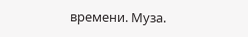времени. Муза.